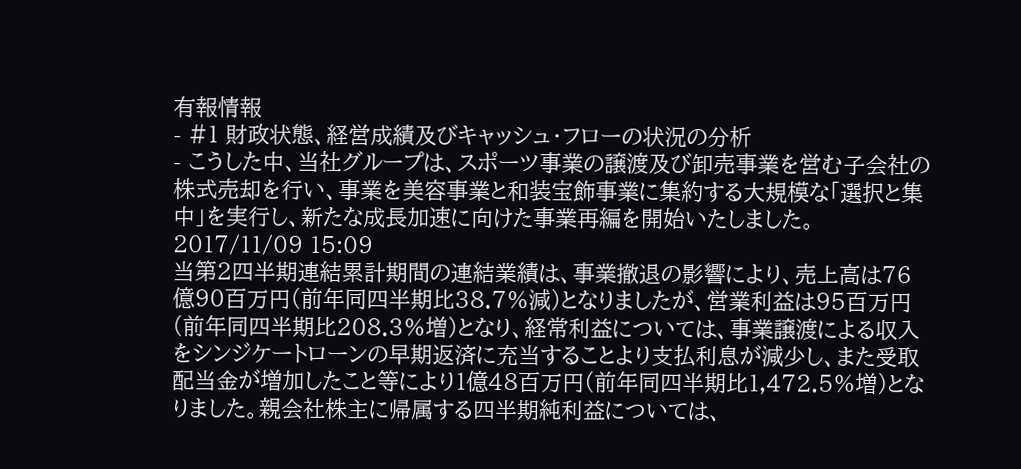有報情報
- #1 財政状態、経営成績及びキャッシュ・フローの状況の分析
- こうした中、当社グループは、スポーツ事業の譲渡及び卸売事業を営む子会社の株式売却を行い、事業を美容事業と和装宝飾事業に集約する大規模な「選択と集中」を実行し、新たな成長加速に向けた事業再編を開始いたしました。2017/11/09 15:09
当第2四半期連結累計期間の連結業績は、事業撤退の影響により、売上高は76億90百万円(前年同四半期比38.7%減)となりましたが、営業利益は95百万円(前年同四半期比208.3%増)となり、経常利益については、事業譲渡による収入をシンジケートローンの早期返済に充当することより支払利息が減少し、また受取配当金が増加したこと等により1億48百万円(前年同四半期比1,472.5%増)となりました。親会社株主に帰属する四半期純利益については、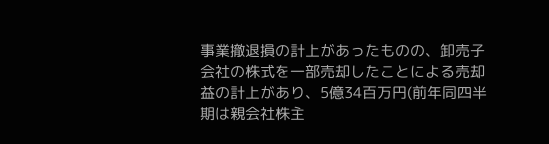事業撤退損の計上があったものの、卸売子会社の株式を一部売却したことによる売却益の計上があり、5億34百万円(前年同四半期は親会社株主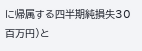に帰属する四半期純損失30百万円)と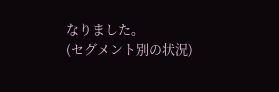なりました。
(セグメント別の状況)